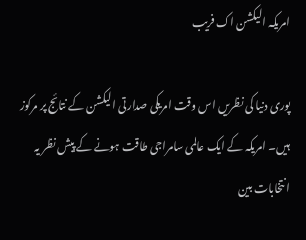امریکہ الیکشن اک فریب

پوری دنیا کی نظریں اس وقت امریکی صدارتی الیکشن کے نتائج پر مرکوز ہیں۔ امریکہ کے ایک عالمی سامراجی طاقت ہونے کے پیش نظر یہ انتخابات بین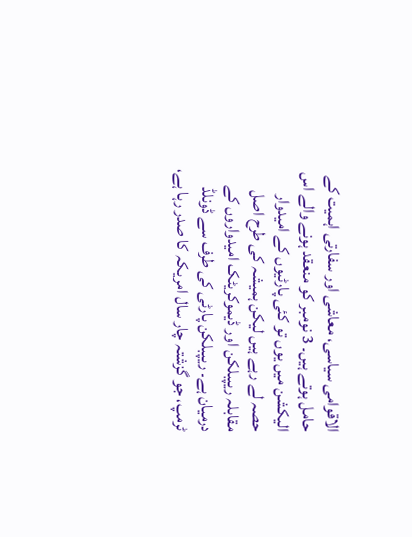الاقوامی سیاسی، معاشی اور سفارتی اہمیت کے حامل ہوتے ہیں۔ 3 نومبر کو منعقد ہونے والے اس الیکشن میں یوں تو کئی پارٹیوں کے امیدوار حصہ لے رہے ہیں لیکن ہمیشہ کی طرح اصل مقابلہ ریپبلکن اور ڈیموکریٹک امیدواروں کے درمیان ہے۔ ریپبلکن پارٹی کی طرف سے ڈونلڈ ٹرمپ، جو گزشتہ چار سال امریکہ کا صدر رہا ہے،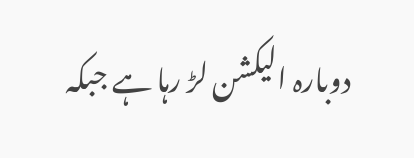دوبارہ الیکشن لڑ رہا ہے جبکہ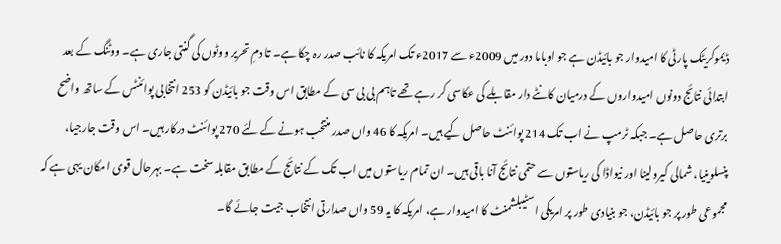ڈیموکریٹک پارٹی کا امیدوار جو بائیڈن ہے جو اوباما دور میں 2009ء سے 2017ء تک امریکہ کا نائب صدر رہ چکا ہے۔ تا دمِ تحریر ووٹوں کی گنتی جاری ہے۔ ووٹنگ کے بعد ابتدائی نتائج دونوں امیدواروں کے درمیان کانٹے دار مقابلے کی عکاسی کر رہے تھے تاہم بی بی سی کے مطابق اس وقت جو بائیڈن کو 253 انتخابی پوائنٹس کے ساتھ واضح برتری حاصل ہے۔ جبکہ ٹرمپ نے اب تک 214 پوائنٹ حاصل کیے ہیں۔ امریکہ کا 46 واں صدر منتخب ہونے کے لئے 270 پوائنٹ درکار ہیں۔ اس وقت جارجیا، پنسلوینیا، شمالی کیرولینا اور نیواڈا کی ریاستوں سے حتمی نتائج آنا باقی ہیں۔ ان تمام ریاستوں میں اب تک کے نتائج کے مطابق مقابلہ سخت ہے۔ بہرحال قوی امکان یہی ہے کہ مجموعی طور پر جو بائیڈن، جو بنیادی طور پر امریکی اسٹیبلشمنٹ کا امیدوار ہے، امریکہ کا یہ 59 واں صدارتی انتخاب جیت جائے گا۔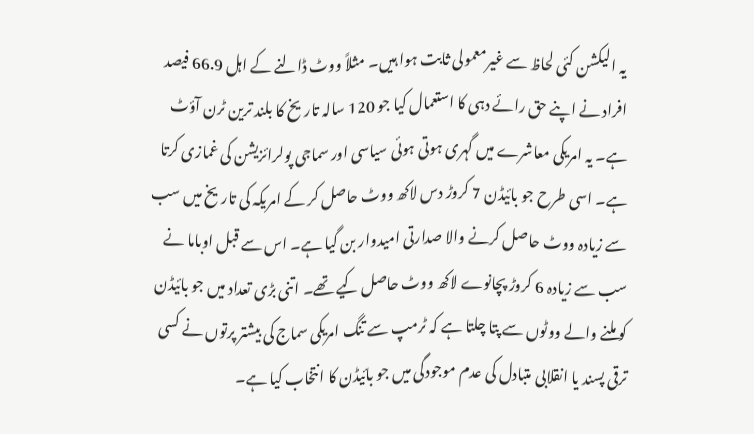یہ الیکشن کئی لحاظ سے غیرمعمولی ثابت ہوا ہیں۔ مثلاً ووٹ ڈالنے کے اہل 66.9 فیصد افراد نے اپنے حق رائے دہی کا استعمال کیا جو 120 سالہ تاریخ کا بلند ترین ٹرن آؤٹ ہے۔ یہ امریکی معاشرے میں گہری ہوتی ہوئی سیاسی اور سماجی پولرائزیشن کی غمازی کرتا ہے۔ اسی طرح جو بائیڈن 7 کروڑ دس لاکھ ووٹ حاصل کر کے امریکہ کی تاریخ میں سب سے زیادہ ووٹ حاصل کرنے والا صدارتی امیدوار بن گیا ہے۔ اس سے قبل اوباما نے سب سے زیادہ 6 کروڑ پچانوے لاکھ ووٹ حاصل کیے تھے۔ اتنی بڑی تعداد میں جو بائیڈن کو ملنے والے ووٹوں سے پتا چلتا ہے کہ ٹرمپ سے تنگ امریکی سماج کی بیشتر پرتوں نے کسی ترقی پسند یا انقلابی متبادل کی عدم موجودگی میں جو بائیڈن کا انتخاب کیا ہے۔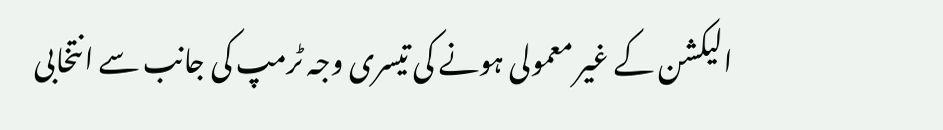الیکشن کے غیر معمولی ہونے کی تیسری وجہ ٹرمپ کی جانب سے انتخابی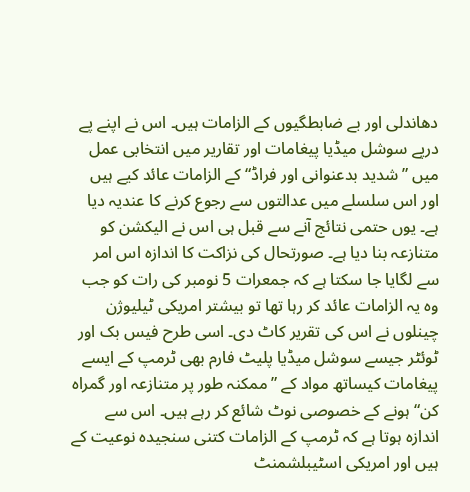دھاندلی اور بے ضابطگیوں کے الزامات ہیں۔ اس نے اپنے پے درپے سوشل میڈیا پیغامات اور تقاریر میں انتخابی عمل میں ”شدید بدعنوانی اور فراڈ“ کے الزامات عائد کیے ہیں اور اس سلسلے میں عدالتوں سے رجوع کرنے کا عندیہ دیا ہے۔ یوں حتمی نتائج آنے سے قبل ہی اس نے الیکشن کو متنازعہ بنا دیا ہے۔ صورتحال کی نزاکت کا اندازہ اس امر سے لگایا جا سکتا ہے کہ جمعرات 5 نومبر کی رات کو جب وہ یہ الزامات عائد کر رہا تھا تو بیشتر امریکی ٹیلیوژن چینلوں نے اس کی تقریر کاٹ دی۔ اسی طرح فیس بک اور ٹوئٹر جیسے سوشل میڈیا پلیٹ فارم بھی ٹرمپ کے ایسے پیغامات کیساتھ مواد کے ”ممکنہ طور پر متنازعہ اور گمراہ کن“ ہونے کے خصوصی نوٹ شائع کر رہے ہیں۔ اس سے اندازہ ہوتا ہے کہ ٹرمپ کے الزامات کتنی سنجیدہ نوعیت کے ہیں اور امریکی اسٹیبلشمنٹ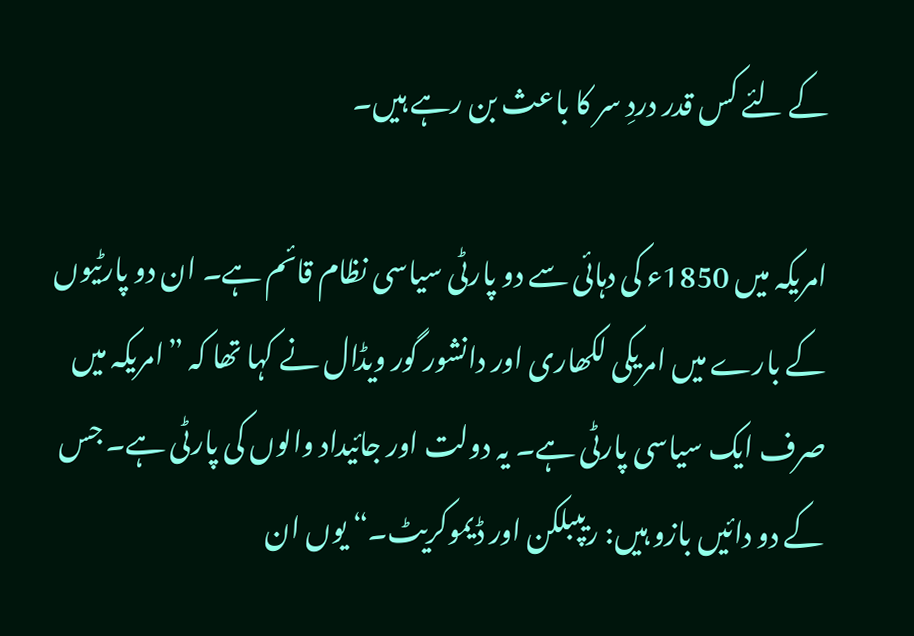کے لئے کس قدر دردِ سر کا باعث بن رہے ہیں۔

امریکہ میں 1850ء کی دہائی سے دو پارٹی سیاسی نظام قائم ہے۔ ان دو پارٹیوں کے بارے میں امریکی لکھاری اور دانشور گور ویڈال نے کہا تھا کہ ”امریکہ میں صرف ایک سیاسی پارٹی ہے۔ یہ دولت اور جائیداد والوں کی پارٹی ہے۔ جس کے دو دائیں بازو ہیں: ریپبلکن اور ڈیموکریٹ۔“ یوں ان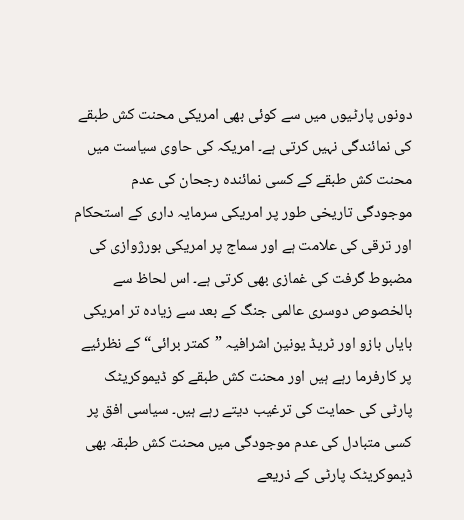دونوں پارٹیوں میں سے کوئی بھی امریکی محنت کش طبقے کی نمائندگی نہیں کرتی ہے۔ امریکہ کی حاوی سیاست میں محنت کش طبقے کے کسی نمائندہ رجحان کی عدم موجودگی تاریخی طور پر امریکی سرمایہ داری کے استحکام اور ترقی کی علامت ہے اور سماج پر امریکی بورژوازی کی مضبوط گرفت کی غمازی بھی کرتی ہے۔ اس لحاظ سے بالخصوص دوسری عالمی جنگ کے بعد سے زیادہ تر امریکی بایاں بازو اور ٹریڈ یونین اشرافیہ ”کمتر برائی“ کے نظرئیے پر کارفرما رہے ہیں اور محنت کش طبقے کو ڈیموکریٹک پارٹی کی حمایت کی ترغیب دیتے رہے ہیں۔ سیاسی افق پر کسی متبادل کی عدم موجودگی میں محنت کش طبقہ بھی ڈیموکریٹک پارٹی کے ذریعے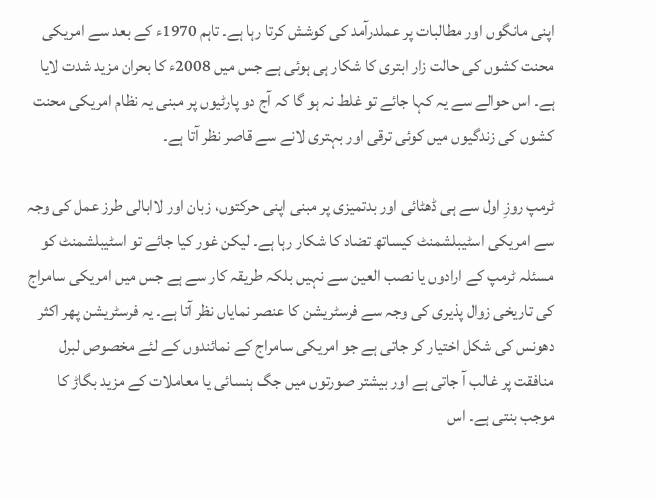اپنی مانگوں اور مطالبات پر عملدرآمد کی کوشش کرتا رہا ہے۔ تاہم 1970ء کے بعد سے امریکی محنت کشوں کی حالت زار ابتری کا شکار ہی ہوئی ہے جس میں 2008ء کا بحران مزید شدت لایا ہے۔ اس حوالے سے یہ کہا جائے تو غلط نہ ہو گا کہ آج دو پارٹیوں پر مبنی یہ نظام امریکی محنت کشوں کی زندگیوں میں کوئی ترقی اور بہتری لانے سے قاصر نظر آتا ہے۔

ٹرمپ روزِ اول سے ہی ڈھٹائی اور بدتمیزی پر مبنی اپنی حرکتوں، زبان اور لاابالی طرز عمل کی وجہ سے امریکی اسٹیبلشمنٹ کیساتھ تضاد کا شکار رہا ہے۔ لیکن غور کیا جائے تو اسٹیبلشمنٹ کو مسئلہ ٹرمپ کے ارادوں یا نصب العین سے نہیں بلکہ طریقہ کار سے ہے جس میں امریکی سامراج کی تاریخی زوال پذیری کی وجہ سے فرسٹریشن کا عنصر نمایاں نظر آتا ہے۔ یہ فرسٹریشن پھر اکثر دھونس کی شکل اختیار کر جاتی ہے جو امریکی سامراج کے نمائندوں کے لئے مخصوص لبرل منافقت پر غالب آ جاتی ہے اور بیشتر صورتوں میں جگ ہنسائی یا معاملات کے مزید بگاڑ کا موجب بنتی ہے۔ اس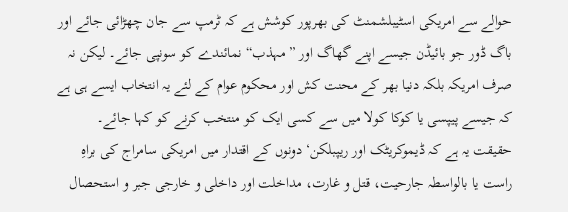حوالے سے امریکی اسٹیبلشمنٹ کی بھرپور کوشش ہے کہ ٹرمپ سے جان چھڑائی جائے اور باگ ڈور جو بائیڈن جیسے اپنے گھاگ اور ”مہذب“ نمائندے کو سونپی جائے۔ لیکن نہ صرف امریکہ بلکہ دنیا بھر کے محنت کش اور محکوم عوام کے لئے یہ انتخاب ایسے ہی ہے کہ جیسے پیپسی یا کوکا کولا میں سے کسی ایک کو منتخب کرنے کو کہا جائے۔ حقیقت یہ ہے کہ ڈیموکریٹک اور ریپبلکن‘ دونوں کے اقتدار میں امریکی سامراج کی براہِ راست یا بالواسطہ جارحیت، قتل و غارت، مداخلت اور داخلی و خارجی جبر و استحصال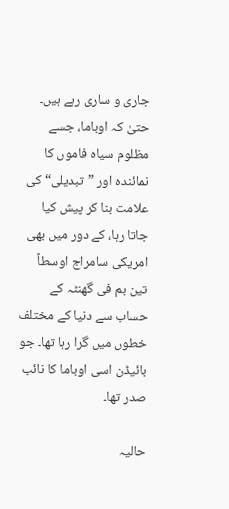جاری و ساری رہے ہیں۔ حتیٰ کہ اوباما، جسے مظلوم سیاہ فاموں کا نمائندہ اور ”تبدیلی“ کی علامت بنا کر پیش کیا جاتا رہا، کے دور میں بھی امریکی سامراج اوسطاً تین بم فی گھنٹہ کے حساب سے دنیا کے مختلف خطوں میں گرا رہا تھا۔ جو بائیڈن اسی اوباما کا نائب صدر تھا۔

حالیہ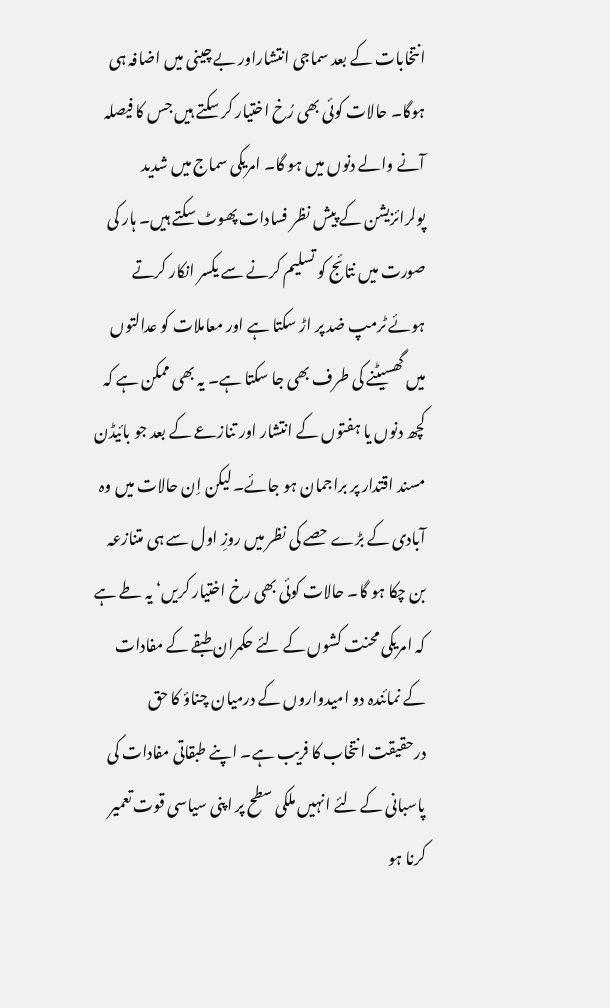انتخابات کے بعد سماجی انتشاراور بے چینی میں اضافہ ہی ہوگا۔ حالات کوئی بھی رُخ اختیار کر سکتے ہیں جس کا فیصلہ آنے والے دنوں میں ہو گا۔ امریکی سماج میں شدید پولرائزیشن کے پیش نظر فسادات پھوٹ سکتے ہیں۔ ہار کی صورت میں نتائج کو تسلیم کرنے سے یکسر انکار کرتے ہوئے ٹرمپ ضد پر اڑ سکتا ہے اور معاملات کو عدالتوں میں گھسیٹنے کی طرف بھی جا سکتا ہے۔ یہ بھی ممکن ہے کہ کچھ دنوں یا ہفتوں کے انتشار اور تنازعے کے بعد جو بائیڈن مسند اقتدار پر براجمان ہو جائے۔ لیکن اِن حالات میں وہ آبادی کے بڑے حصے کی نظر میں روزِ اول سے ہی متنازعہ بن چکا ہو گا۔ حالات کوئی بھی رخ اختیار کریں‘ یہ طے ہے کہ امریکی محنت کشوں کے لئے حکمران طبقے کے مفادات کے نمائندہ دو امیدواروں کے درمیان چناؤ کا حق درحقیقت انتخاب کا فریب ہے۔ اپنے طبقاتی مفادات کی پاسبانی کے لئے انہیں ملکی سطح پر اپنی سیاسی قوت تعمیر کرنا ہو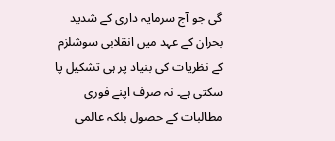گی جو آج سرمایہ داری کے شدید بحران کے عہد میں انقلابی سوشلزم کے نظریات کی بنیاد پر ہی تشکیل پا سکتی ہے۔ نہ صرف اپنے فوری مطالبات کے حصول بلکہ عالمی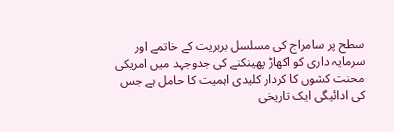سطح پر سامراج کی مسلسل بربریت کے خاتمے اور سرمایہ داری کو اکھاڑ پھینکنے کی جدوجہد میں امریکی محنت کشوں کا کردار کلیدی اہمیت کا حامل ہے جس کی ادائیگی ایک تاریخی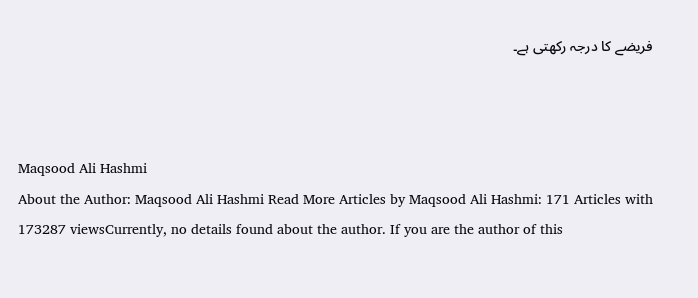فریضے کا درجہ رکھتی ہے۔



Maqsood Ali Hashmi
About the Author: Maqsood Ali Hashmi Read More Articles by Maqsood Ali Hashmi: 171 Articles with 173287 viewsCurrently, no details found about the author. If you are the author of this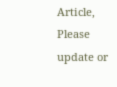Article, Please update or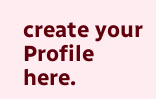create your Profile here.